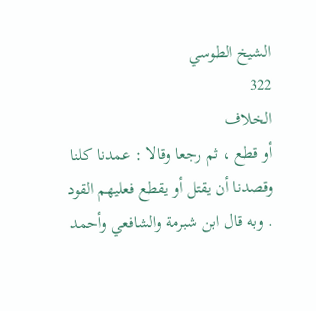الشيخ الطوسي
322
الخلاف
أو قطع ، ثم رجعا وقالا : عمدنا كلنا وقصدنا أن يقتل أو يقطع فعليهم القود . وبه قال ابن شبرمة والشافعي وأحمد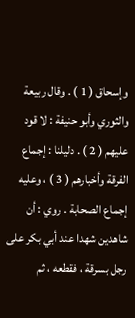وإسحاق ( 1 ) . وقال ربيعة والثوري وأبو حنيفة : لا قود عليهم ( 2 ) . دليلنا : إجماع الفرقة وأخبارهم ( 3 ) ، وعليه إجماع الصحابة . روي : أن شاهدين شهدا عند أبي بكر على رجل بسرقة ، فقطعه ، ثم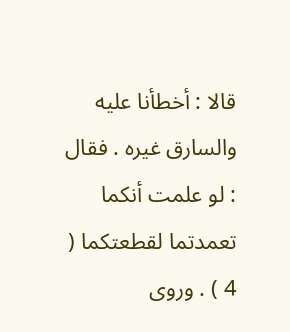قالا : أخطأنا عليه والسارق غيره . فقال : لو علمت أنكما تعمدتما لقطعتكما ( 4 ) . وروى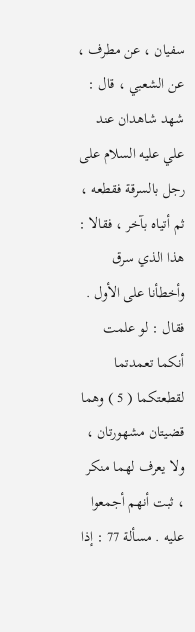سفيان ، عن مطرف ، عن الشعبي ، قال : شهد شاهدان عند علي عليه السلام على رجل بالسرقة فقطعه ، ثم أتياه بآخر ، فقالا : هذا الذي سرق وأخطأنا على الأول . فقال : لو علمت أنكما تعمدتما لقطعتكما ( 5 ) وهما قضيتان مشهورتان ، ولا يعرف لهما منكر ، ثبت أنهم أجمعوا عليه . مسألة 77 : إذا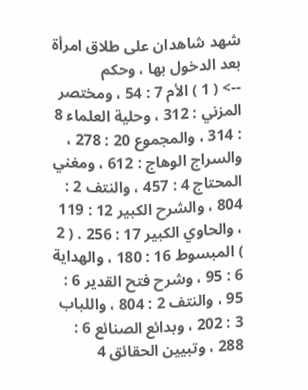شهد شاهدان على طلاق امرأة بعد الدخول بها ، وحكم
--> ( 1 ) الأم 7 : 54 ، ومختصر المزني : 312 ، وحلية العلماء 8 : 314 ، والمجموع 20 : 278 ، والسراج الوهاج : 612 ، ومغني المحتاج 4 : 457 ، والنتف 2 : 804 ، والشرح الكبير 12 : 119 ، والحاوي الكبير 17 : 256 . ( 2 ) المبسوط 16 : 180 ، والهداية 6 : 95 ، وشرح فتح القدير 6 : 95 ، والنتف 2 : 804 ، واللباب 3 : 202 ، وبدائع الصنائع 6 : 288 ، وتبيين الحقائق 4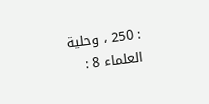: 250 ، وحلية العلماء 8 :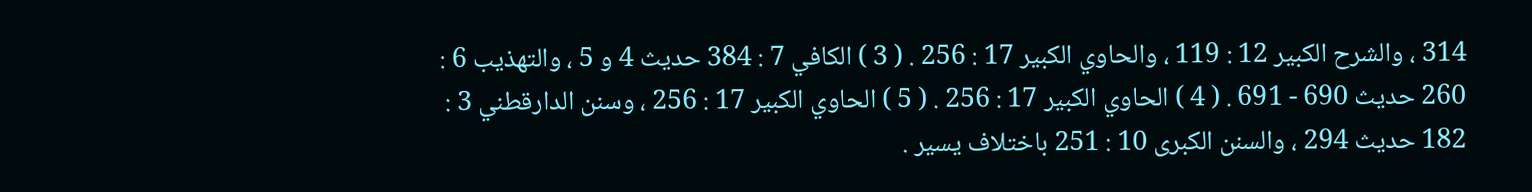314 ، والشرح الكبير 12 : 119 ، والحاوي الكبير 17 : 256 . ( 3 ) الكافي 7 : 384 حديث 4 و 5 ، والتهذيب 6 : 260 حديث 690 - 691 . ( 4 ) الحاوي الكبير 17 : 256 . ( 5 ) الحاوي الكبير 17 : 256 ، وسنن الدارقطني 3 : 182 حديث 294 ، والسنن الكبرى 10 : 251 باختلاف يسير .